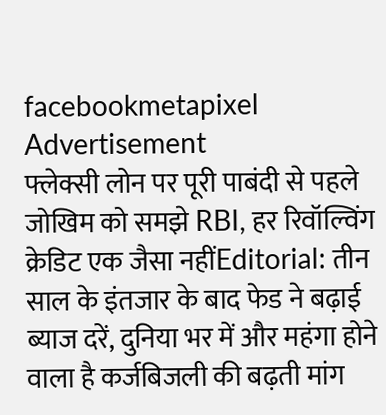facebookmetapixel
Advertisement
फ्लेक्सी लोन पर पूरी पाबंदी से पहले जोखिम को समझे RBI, हर रिवॉल्विंग क्रेडिट एक जैसा नहींEditorial: तीन साल के इंतजार के बाद फेड ने बढ़ाई ब्याज दरें, दुनिया भर में और महंगा होने वाला है कर्जबिजली की बढ़ती मांग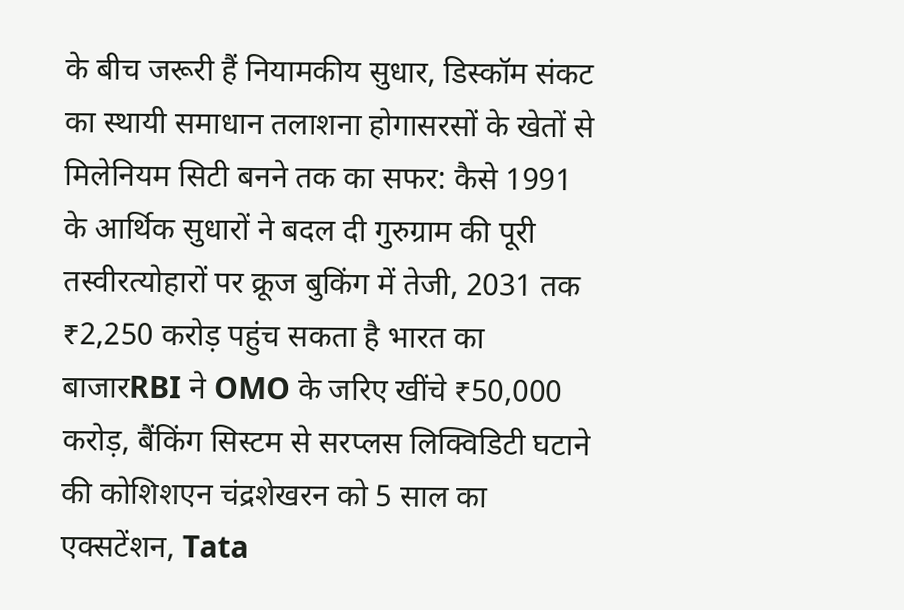के बीच जरूरी हैं नियामकीय सुधार, डिस्कॉम संकट का स्थायी समाधान तलाशना होगासरसों के खेतों से मिलेनियम सिटी बनने तक का सफर: कैसे 1991 के आर्थिक सुधारों ने बदल दी गुरुग्राम की पूरी तस्वीरत्योहारों पर क्रूज बुकिंग में तेजी, 2031 तक ₹2,250 करोड़ पहुंच सकता है भारत का बाजारRBI ने OMO के जरिए खींचे ₹50,000 करोड़, बैंकिंग सिस्टम से सरप्लस लिक्विडिटी घटाने की कोशिशएन चंद्रशेखरन को 5 साल का एक्सटेंशन, Tata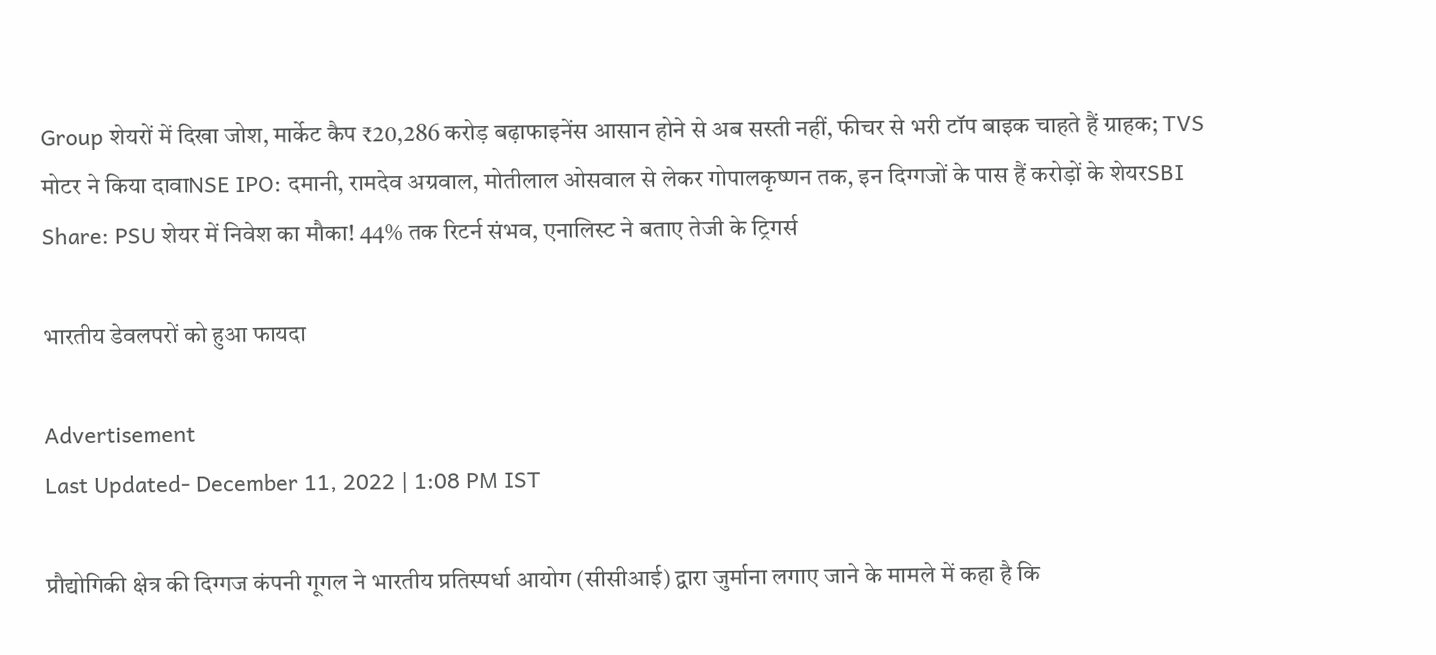Group शेयरों में दिखा जोश, मार्केट कैप ₹20,286 करोड़ बढ़ाफाइनेंस आसान होने से अब सस्ती नहीं, फीचर से भरी टॉप बाइक चाहते हैं ग्राहक; TVS मोटर ने किया दावाNSE IPO: दमानी, रामदेव अग्रवाल, मोतीलाल ओसवाल से लेकर गोपालकृष्णन तक, इन दिग्गजों के पास हैं करोड़ों के शेयरSBI Share: PSU शेयर में निवेश का मौका! 44% तक रिटर्न संभव, एनालिस्ट ने बताए तेजी के ट्रिगर्स

भारतीय डेवलपरों को हुआ फायदा

Advertisement
Last Updated- December 11, 2022 | 1:08 PM IST

प्रौद्योगिकी क्षेत्र की दिग्गज कंपनी गूगल ने भारतीय प्रतिस्पर्धा आयोग (सीसीआई) द्वारा जुर्माना लगाए जाने के मामले में कहा है कि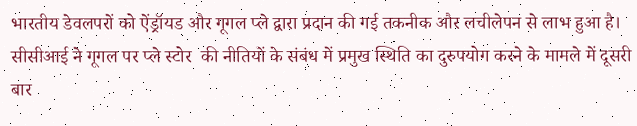भारतीय डेवलपरों को ऐंड्रॉयड और गूगल प्ले द्वारा प्रदान की गई तकनीक और लचीलेपन से लाभ हुआ है। सीसीआई ने गूगल पर प्ले स्टोर  की नीतियों के संबंध में प्रमुख स्थिति का दुरुपयोग करने के मामले में दूसरी बार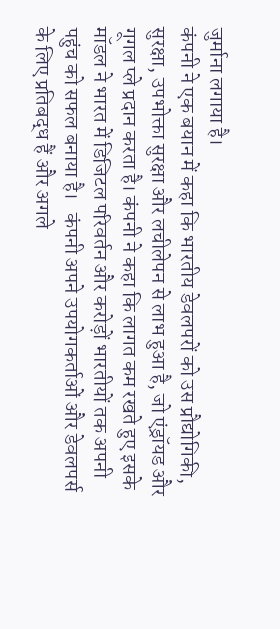जुर्माना लगाया है।
कंपनी ने एक बयान में कहा कि भारतीय डेवलपरों को उस प्रौद्योगिकी, सुरक्षा, उपभोक्ता सुरक्षा और लचीलेपन से लाभ हुआ है, जो एंड्रॉयड और गूगल प्ले प्रदान करता है। कंपनी ने कहा कि लागत कम रखते हुए इसके मॉडल ने भारत में डिजिटल परिवर्तन और करोड़ों भारतीयों तक अपनी पहुंच को सफल बनाया है।   कंपनी अपने उपयोगकर्ताओं और डेवलपर्स के लिए प्रतिबद्ध हैं और अगले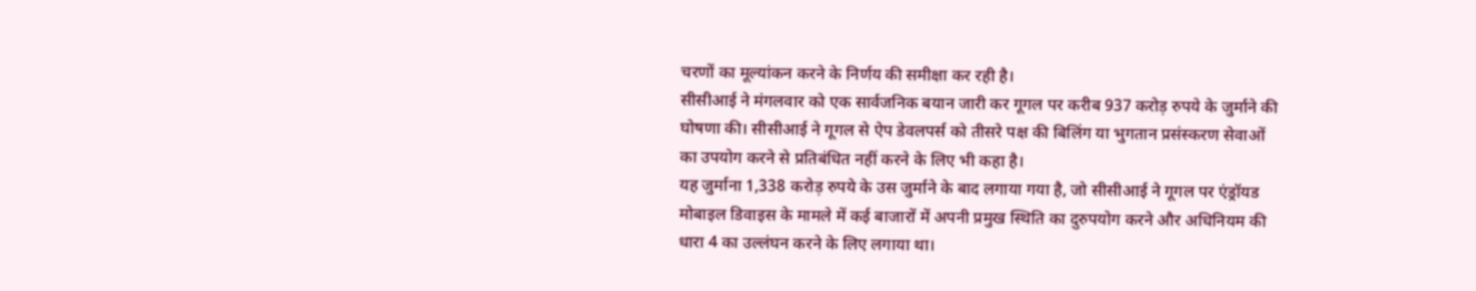चरणों का मूल्यांकन करने के निर्णय की समीक्षा कर रही है।
सीसीआई ने मंगलवार को एक सार्वजनिक बयान जारी कर गूगल पर करीब 937 करोड़ रुपये के जुर्माने की घोषणा की। सीसीआई ने गूगल से ऐप डेवलपर्स को तीसरे पक्ष की बिलिंग या भुगतान प्रसंस्करण सेवाओं का उपयोग करने से प्रतिबंधित नहीं करने के लिए भी कहा है।
यह जुर्माना 1,338 करोड़ रुपये के उस जुर्माने के बाद लगाया गया है, जो सीसीआई ने गूगल पर एंड्रॉयड मोबाइल डिवाइस के मामले में कई बाजारों में अपनी प्रमुख स्थिति का दुरुपयोग करने और अधिनियम की धारा 4 का उल्लंघन करने के लिए लगाया था।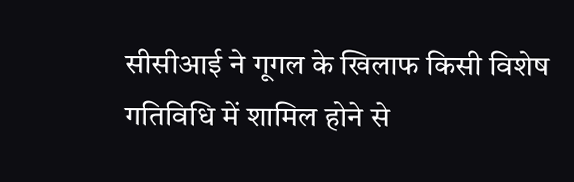सीसीआई ने गूगल के खिलाफ किसी विशेष गतिविधि में शामिल होने से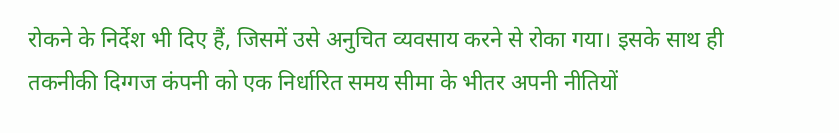रोकने के निर्देश भी दिए हैं, जिसमें उसे अनुचित व्यवसाय करने से रोका गया। इसके साथ ही तकनीकी दिग्गज कंपनी को एक निर्धारित समय सीमा के भीतर अपनी नीतियों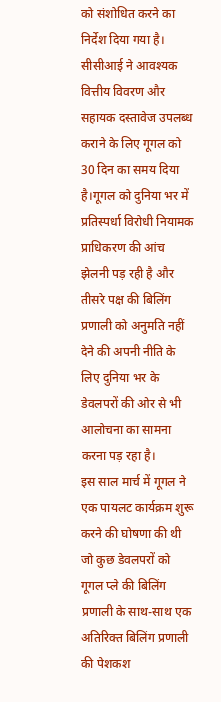को संशोधित करने का निर्देश दिया गया है।
सीसीआई ने आवश्यक वित्तीय विवरण और सहायक दस्तावेज उपलब्ध कराने के लिए गूगल को 30 दिन का समय दिया है।गूगल को दुनिया भर में प्रतिस्पर्धा विरोधी नियामक प्राधिकरण की आंच झेलनी पड़ रही है और तीसरे पक्ष की बिलिंग प्रणाली को अनुमति नहीं देने की अपनी नीति के लिए दुनिया भर के डेवलपरों की ओर से भी आलोचना का सामना करना पड़ रहा है।
इस साल मार्च में गूगल ने एक पायलट कार्यक्रम शुरू करने की घोषणा की थी जो कुछ डेवलपरों को गूगल प्ले की बिलिंग प्रणाली के साथ-साथ एक अतिरिक्त बिलिंग प्रणाली की पेशकश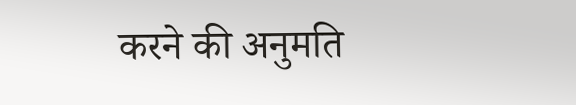करने की अनुमति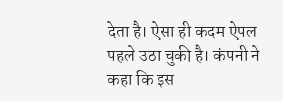देता है। ऐसा ही कदम ऐपल पहले उठा चुकी है। कंपनी ने कहा कि इस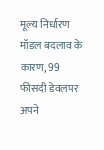मूल्य निर्धारण मॉडल बदलाव के कारण, 99 फीसदी डेवलपर अपने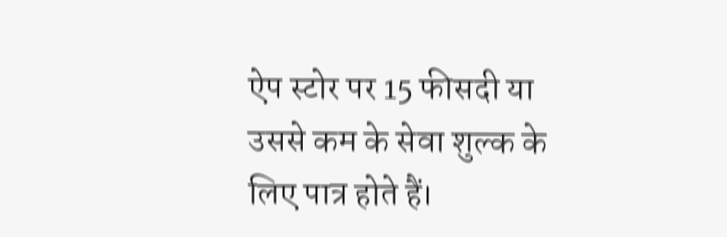ऐप स्टोर पर 15 फीसदी या उससे कम के सेवा शुल्क के लिए पात्र होते हैं।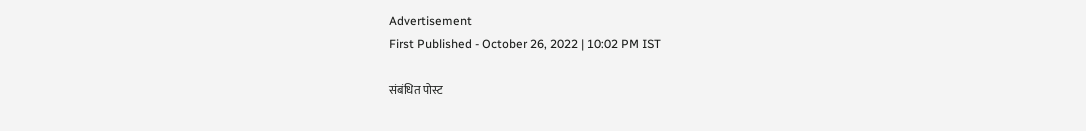Advertisement
First Published - October 26, 2022 | 10:02 PM IST

संबंधित पोस्ट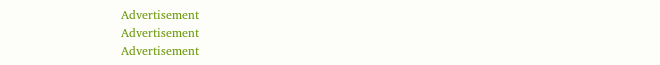Advertisement
Advertisement
Advertisement